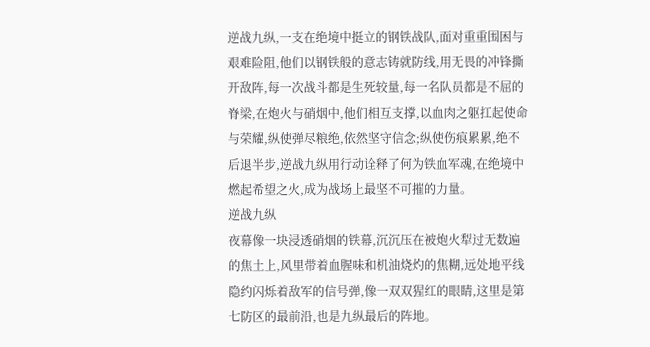逆战九纵,一支在绝境中挺立的钢铁战队,面对重重围困与艰难险阻,他们以钢铁般的意志铸就防线,用无畏的冲锋撕开敌阵,每一次战斗都是生死较量,每一名队员都是不屈的脊梁,在炮火与硝烟中,他们相互支撑,以血肉之躯扛起使命与荣耀,纵使弹尽粮绝,依然坚守信念;纵使伤痕累累,绝不后退半步,逆战九纵用行动诠释了何为铁血军魂,在绝境中燃起希望之火,成为战场上最坚不可摧的力量。
逆战九纵
夜幕像一块浸透硝烟的铁幕,沉沉压在被炮火犁过无数遍的焦土上,风里带着血腥味和机油烧灼的焦糊,远处地平线隐约闪烁着敌军的信号弹,像一双双猩红的眼睛,这里是第七防区的最前沿,也是九纵最后的阵地。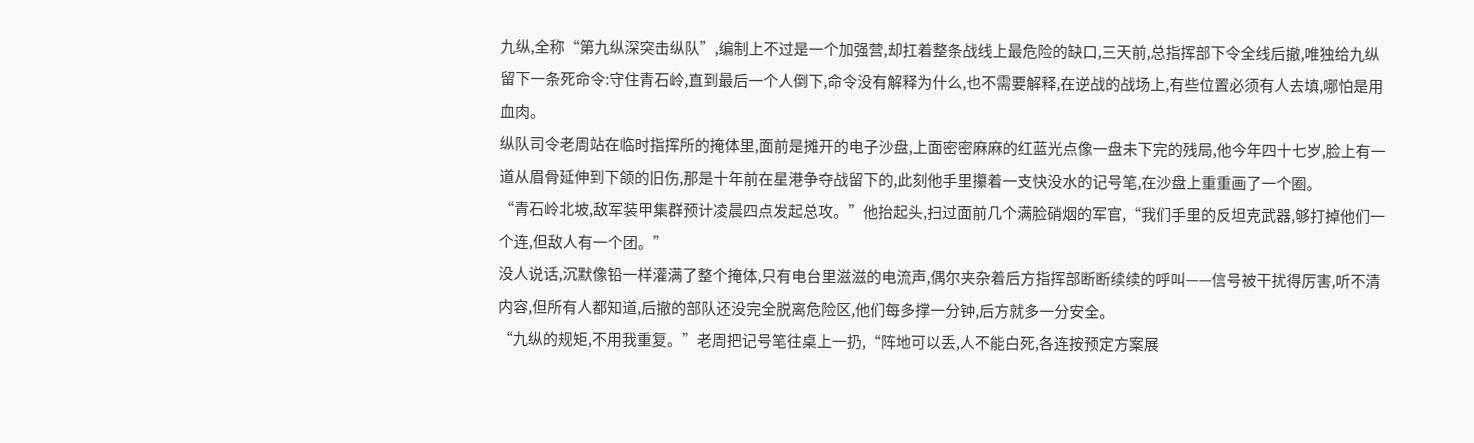九纵,全称“第九纵深突击纵队”,编制上不过是一个加强营,却扛着整条战线上最危险的缺口,三天前,总指挥部下令全线后撤,唯独给九纵留下一条死命令:守住青石岭,直到最后一个人倒下,命令没有解释为什么,也不需要解释,在逆战的战场上,有些位置必须有人去填,哪怕是用血肉。
纵队司令老周站在临时指挥所的掩体里,面前是摊开的电子沙盘,上面密密麻麻的红蓝光点像一盘未下完的残局,他今年四十七岁,脸上有一道从眉骨延伸到下颌的旧伤,那是十年前在星港争夺战留下的,此刻他手里攥着一支快没水的记号笔,在沙盘上重重画了一个圈。
“青石岭北坡,敌军装甲集群预计凌晨四点发起总攻。”他抬起头,扫过面前几个满脸硝烟的军官,“我们手里的反坦克武器,够打掉他们一个连,但敌人有一个团。”
没人说话,沉默像铅一样灌满了整个掩体,只有电台里滋滋的电流声,偶尔夹杂着后方指挥部断断续续的呼叫——信号被干扰得厉害,听不清内容,但所有人都知道,后撤的部队还没完全脱离危险区,他们每多撑一分钟,后方就多一分安全。
“九纵的规矩,不用我重复。”老周把记号笔往桌上一扔,“阵地可以丢,人不能白死,各连按预定方案展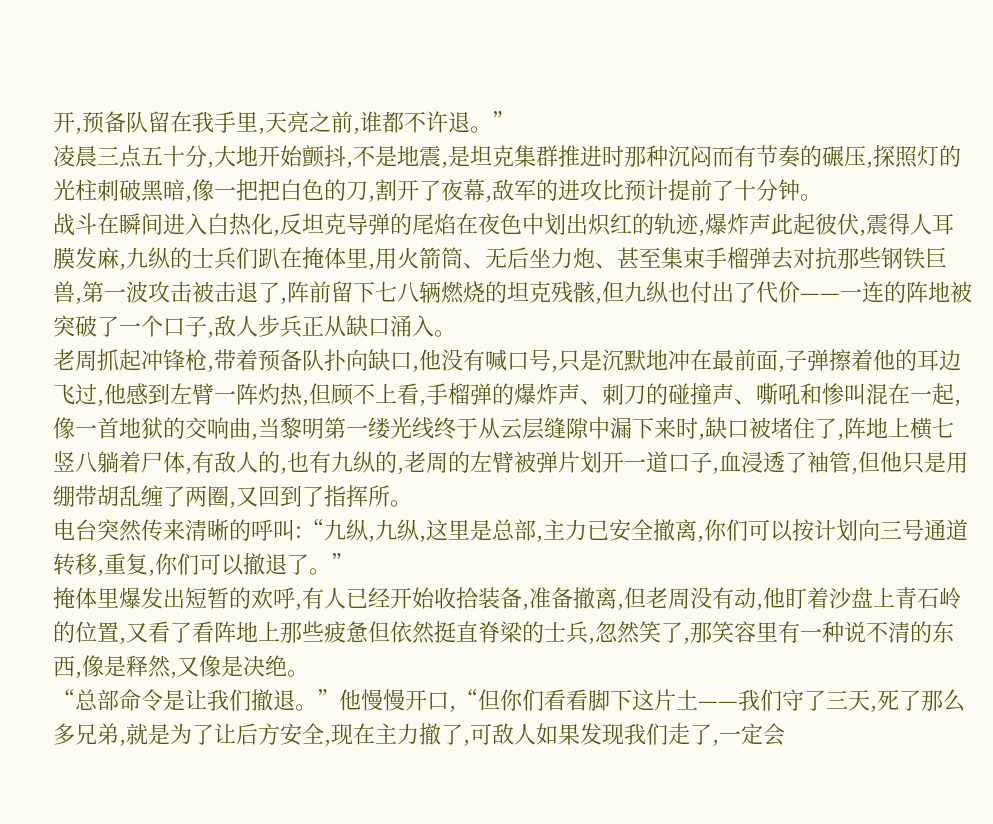开,预备队留在我手里,天亮之前,谁都不许退。”
凌晨三点五十分,大地开始颤抖,不是地震,是坦克集群推进时那种沉闷而有节奏的碾压,探照灯的光柱刺破黑暗,像一把把白色的刀,割开了夜幕,敌军的进攻比预计提前了十分钟。
战斗在瞬间进入白热化,反坦克导弹的尾焰在夜色中划出炽红的轨迹,爆炸声此起彼伏,震得人耳膜发麻,九纵的士兵们趴在掩体里,用火箭筒、无后坐力炮、甚至集束手榴弹去对抗那些钢铁巨兽,第一波攻击被击退了,阵前留下七八辆燃烧的坦克残骸,但九纵也付出了代价——一连的阵地被突破了一个口子,敌人步兵正从缺口涌入。
老周抓起冲锋枪,带着预备队扑向缺口,他没有喊口号,只是沉默地冲在最前面,子弹擦着他的耳边飞过,他感到左臂一阵灼热,但顾不上看,手榴弹的爆炸声、刺刀的碰撞声、嘶吼和惨叫混在一起,像一首地狱的交响曲,当黎明第一缕光线终于从云层缝隙中漏下来时,缺口被堵住了,阵地上横七竖八躺着尸体,有敌人的,也有九纵的,老周的左臂被弹片划开一道口子,血浸透了袖管,但他只是用绷带胡乱缠了两圈,又回到了指挥所。
电台突然传来清晰的呼叫:“九纵,九纵,这里是总部,主力已安全撤离,你们可以按计划向三号通道转移,重复,你们可以撤退了。”
掩体里爆发出短暂的欢呼,有人已经开始收拾装备,准备撤离,但老周没有动,他盯着沙盘上青石岭的位置,又看了看阵地上那些疲惫但依然挺直脊梁的士兵,忽然笑了,那笑容里有一种说不清的东西,像是释然,又像是决绝。
“总部命令是让我们撤退。”他慢慢开口,“但你们看看脚下这片土——我们守了三天,死了那么多兄弟,就是为了让后方安全,现在主力撤了,可敌人如果发现我们走了,一定会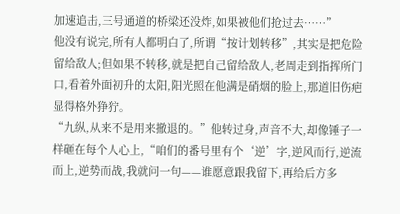加速追击,三号通道的桥梁还没炸,如果被他们抢过去……”
他没有说完,所有人都明白了,所谓“按计划转移”,其实是把危险留给敌人;但如果不转移,就是把自己留给敌人,老周走到指挥所门口,看着外面初升的太阳,阳光照在他满是硝烟的脸上,那道旧伤疤显得格外狰狞。
“九纵,从来不是用来撤退的。”他转过身,声音不大,却像锤子一样砸在每个人心上,“咱们的番号里有个‘逆’字,逆风而行,逆流而上,逆势而战,我就问一句——谁愿意跟我留下,再给后方多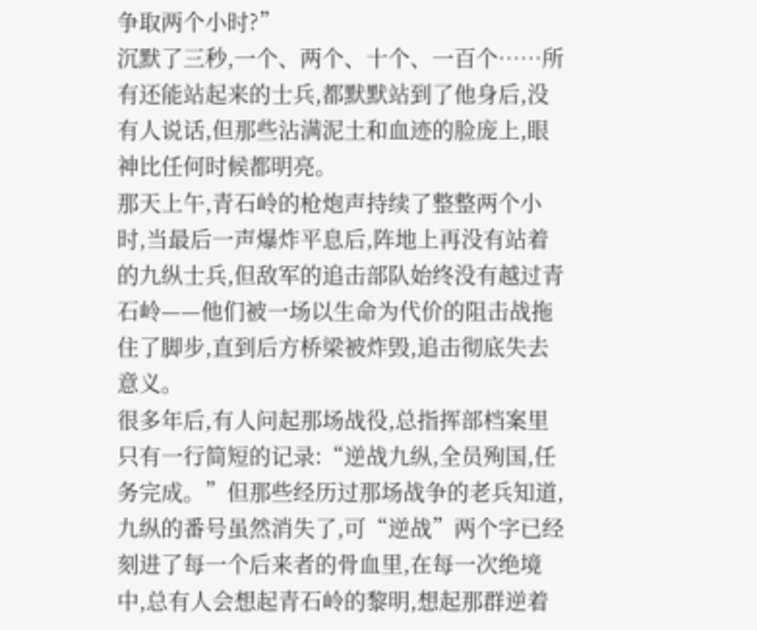争取两个小时?”
沉默了三秒,一个、两个、十个、一百个……所有还能站起来的士兵,都默默站到了他身后,没有人说话,但那些沾满泥土和血迹的脸庞上,眼神比任何时候都明亮。
那天上午,青石岭的枪炮声持续了整整两个小时,当最后一声爆炸平息后,阵地上再没有站着的九纵士兵,但敌军的追击部队始终没有越过青石岭——他们被一场以生命为代价的阻击战拖住了脚步,直到后方桥梁被炸毁,追击彻底失去意义。
很多年后,有人问起那场战役,总指挥部档案里只有一行简短的记录:“逆战九纵,全员殉国,任务完成。”但那些经历过那场战争的老兵知道,九纵的番号虽然消失了,可“逆战”两个字已经刻进了每一个后来者的骨血里,在每一次绝境中,总有人会想起青石岭的黎明,想起那群逆着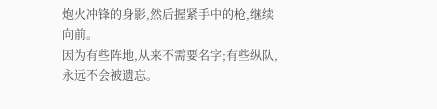炮火冲锋的身影,然后握紧手中的枪,继续向前。
因为有些阵地,从来不需要名字;有些纵队,永远不会被遗忘。